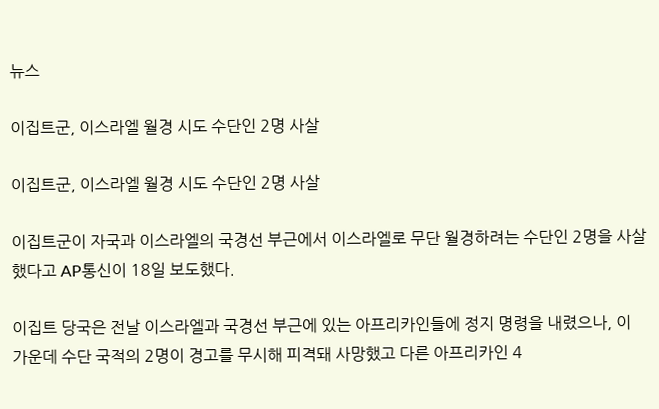뉴스

이집트군, 이스라엘 월경 시도 수단인 2명 사살

이집트군, 이스라엘 월경 시도 수단인 2명 사살

이집트군이 자국과 이스라엘의 국경선 부근에서 이스라엘로 무단 월경하려는 수단인 2명을 사살했다고 AP통신이 18일 보도했다.

이집트 당국은 전날 이스라엘과 국경선 부근에 있는 아프리카인들에 정지 명령을 내렸으나, 이 가운데 수단 국적의 2명이 경고를 무시해 피격돼 사망했고 다른 아프리카인 4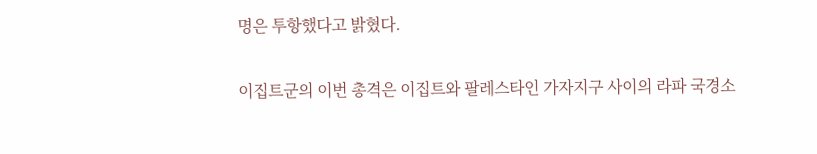명은 투항했다고 밝혔다.

이집트군의 이번 총격은 이집트와 팔레스타인 가자지구 사이의 라파 국경소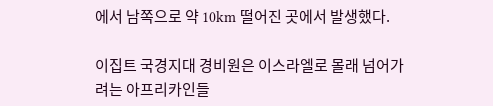에서 남쪽으로 약 10km 떨어진 곳에서 발생했다.

이집트 국경지대 경비원은 이스라엘로 몰래 넘어가려는 아프리카인들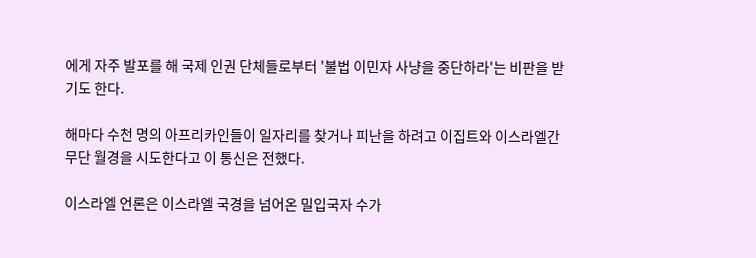에게 자주 발포를 해 국제 인권 단체들로부터 '불법 이민자 사냥을 중단하라'는 비판을 받기도 한다.

해마다 수천 명의 아프리카인들이 일자리를 찾거나 피난을 하려고 이집트와 이스라엘간 무단 월경을 시도한다고 이 통신은 전했다.

이스라엘 언론은 이스라엘 국경을 넘어온 밀입국자 수가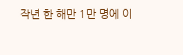작년 한 해만 1만 명에 이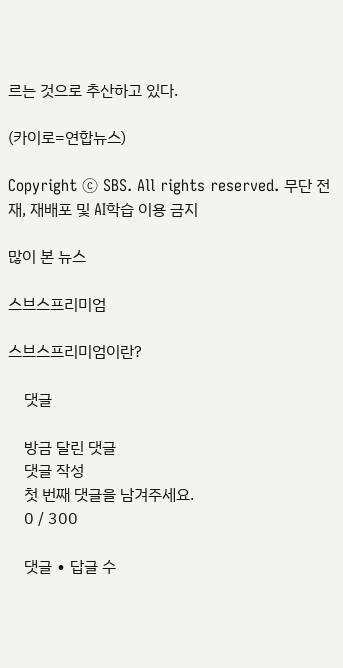르는 것으로 추산하고 있다.

(카이로=연합뉴스)

Copyright Ⓒ SBS. All rights reserved. 무단 전재, 재배포 및 AI학습 이용 금지

많이 본 뉴스

스브스프리미엄

스브스프리미엄이란?

    댓글

    방금 달린 댓글
    댓글 작성
    첫 번째 댓글을 남겨주세요.
    0 / 300

    댓글 ∙ 답글 수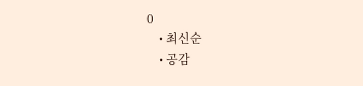0
    • 최신순
    • 공감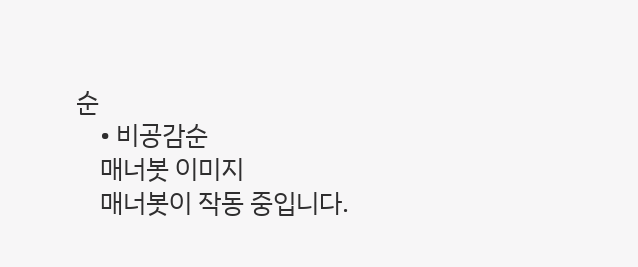순
    • 비공감순
    매너봇 이미지
    매너봇이 작동 중입니다.